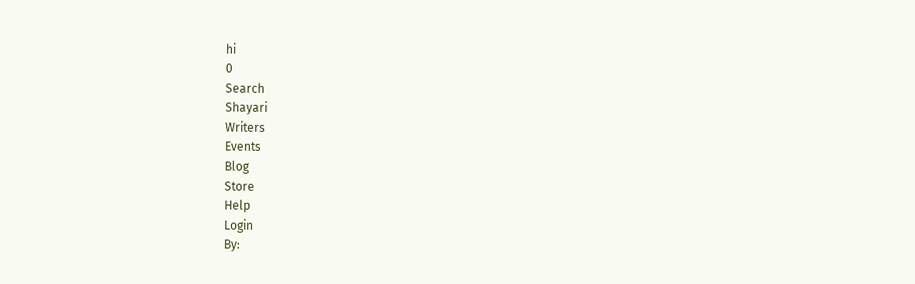hi
0
Search
Shayari
Writers
Events
Blog
Store
Help
Login
By: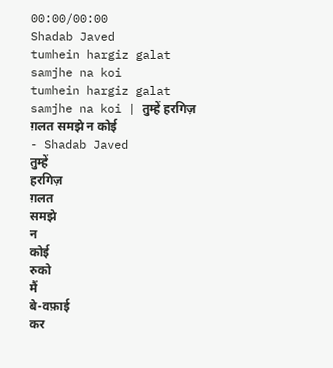00:00/00:00
Shadab Javed
tumhein hargiz galat samjhe na koi
tumhein hargiz galat samjhe na koi | तुम्हें हरगिज़ ग़लत समझे न कोई
- Shadab Javed
तुम्हें
हरगिज़
ग़लत
समझे
न
कोई
रुको
मैं
बे-वफ़ाई
कर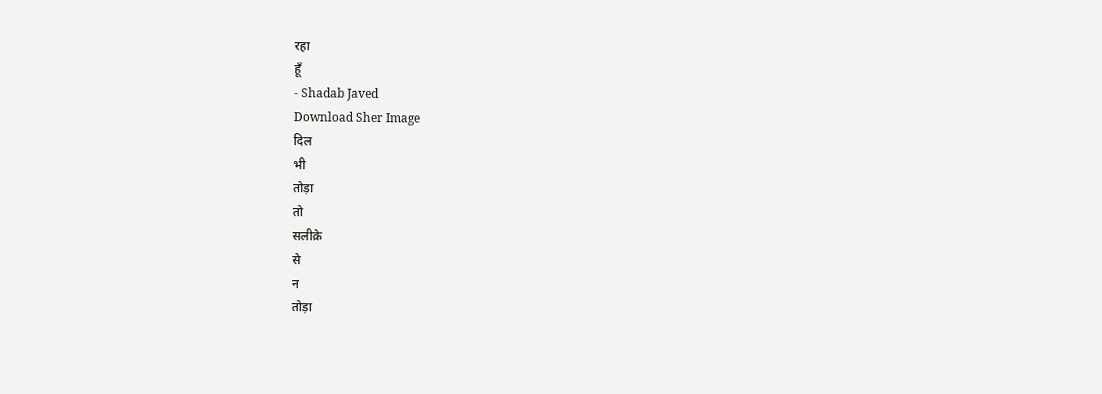रहा
हूँ
- Shadab Javed
Download Sher Image
दिल
भी
तोड़ा
तो
सलीक़े
से
न
तोड़ा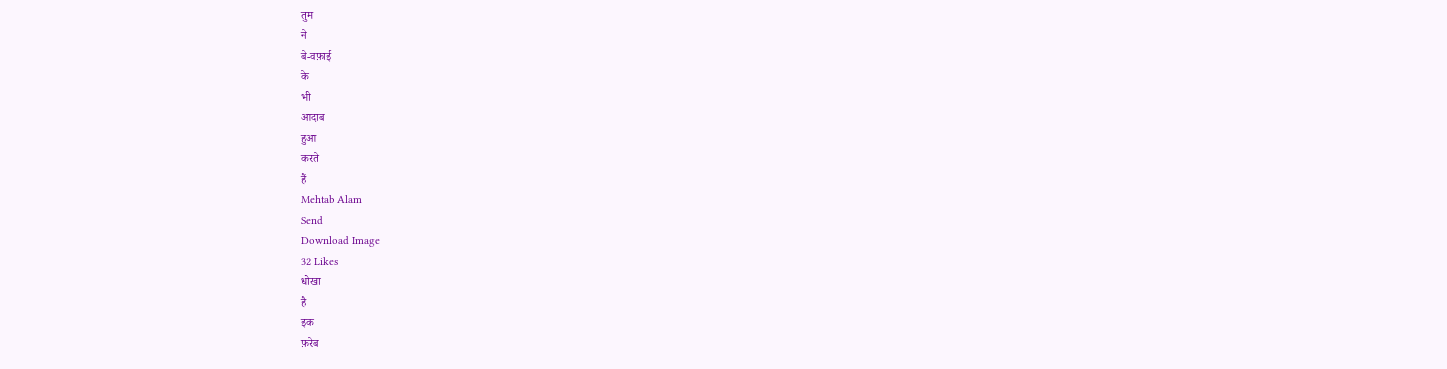तुम
ने
बे-वफ़ाई
के
भी
आदाब
हुआ
करते
हैं
Mehtab Alam
Send
Download Image
32 Likes
धोखा
है
इक
फ़रेब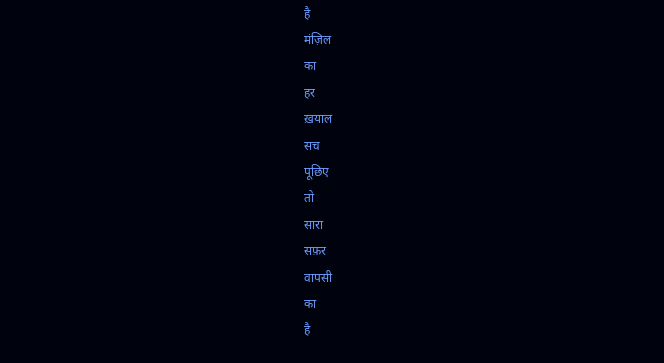है
मंज़िल
का
हर
ख़याल
सच
पूछिए
तो
सारा
सफ़र
वापसी
का
है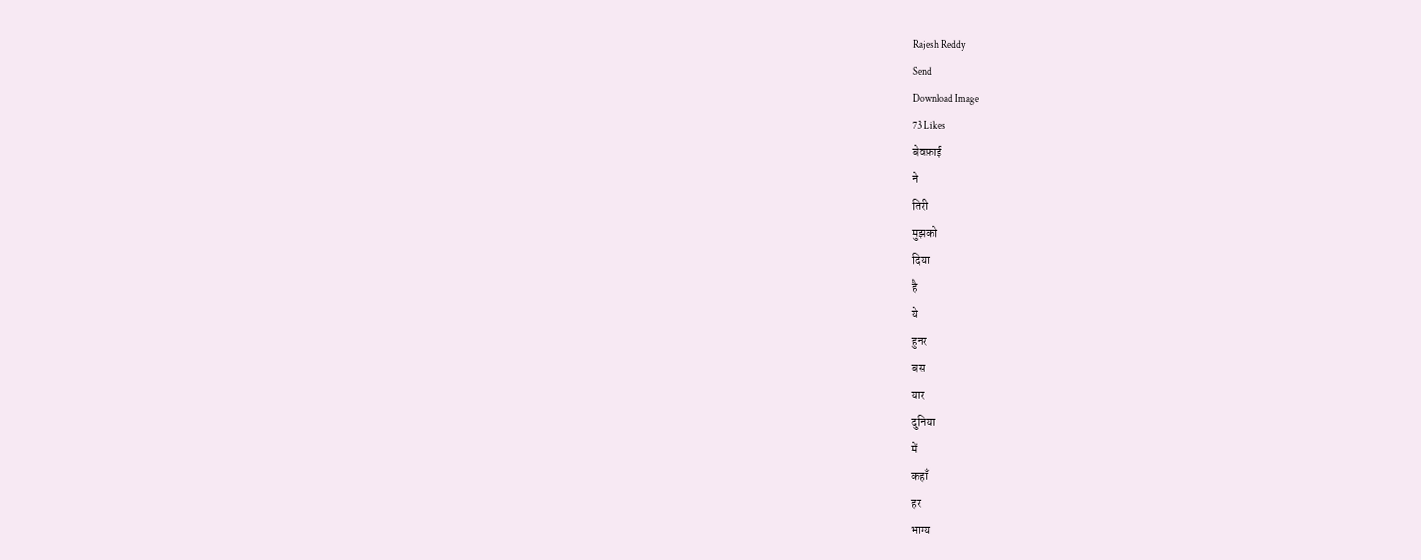Rajesh Reddy
Send
Download Image
73 Likes
बेवफ़ाई
ने
तिरी
मुझको
दिया
है
ये
हुनर
बस
यार
दुनिया
में
कहाँ
हर
भाग्य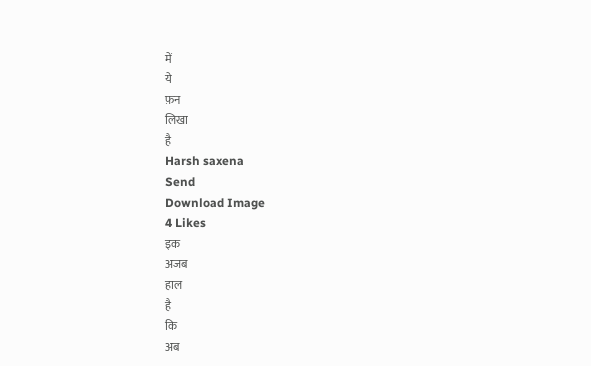में
ये
फ़न
लिखा
है
Harsh saxena
Send
Download Image
4 Likes
इक
अजब
हाल
है
कि
अब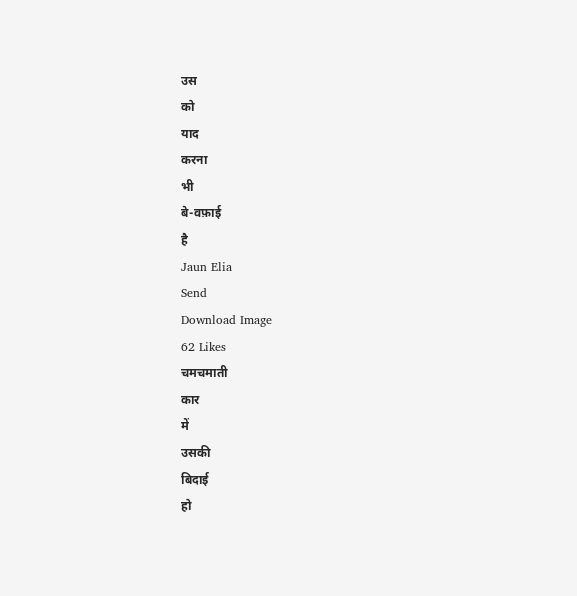उस
को
याद
करना
भी
बे-वफ़ाई
है
Jaun Elia
Send
Download Image
62 Likes
चमचमाती
कार
में
उसकी
बिदाई
हो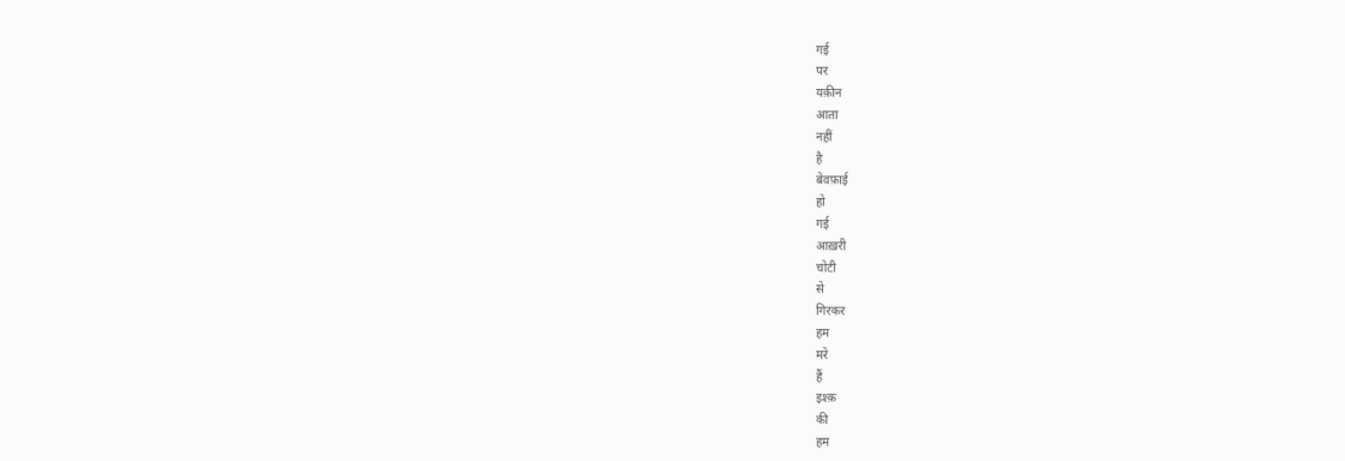गई
पर
यक़ीन
आता
नहीं
है
बेवफ़ाई
हो
गई
आख़री
चोटी
से
गिरकर
हम
मरे
हैं
इश्क़
की
हम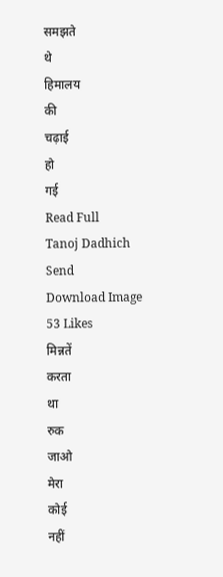समझते
थे
हिमालय
की
चढ़ाई
हो
गई
Read Full
Tanoj Dadhich
Send
Download Image
53 Likes
मिन्नतें
करता
था
रुक
जाओ
मेरा
कोई
नहीं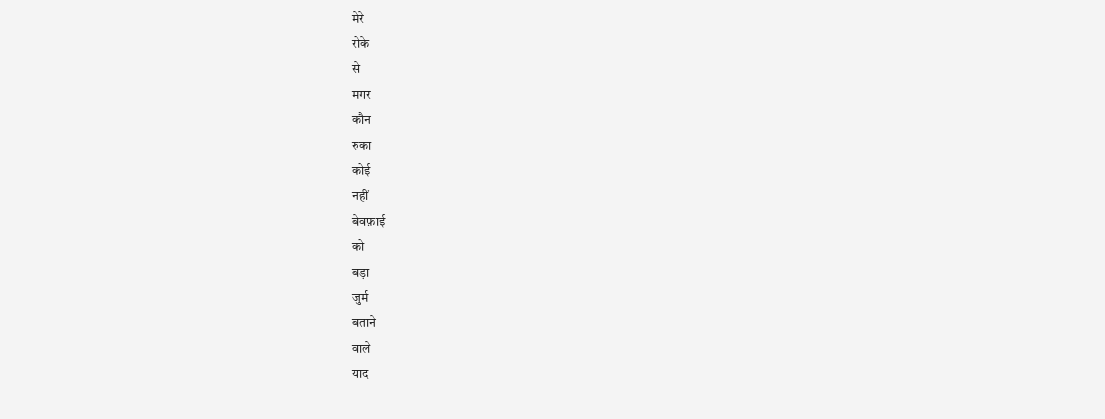मेरे
रोके
से
मगर
कौन
रुका
कोई
नहीं
बेवफ़ाई
को
बड़ा
जुर्म
बताने
वाले
याद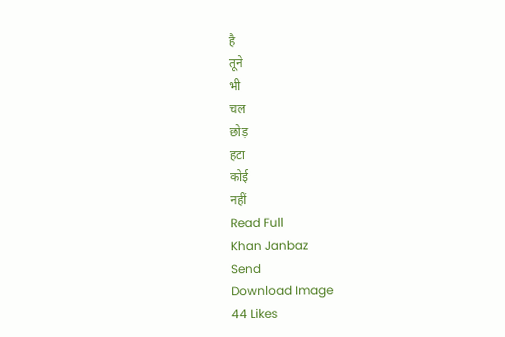है
तूने
भी
चल
छोड़
हटा
कोई
नहीं
Read Full
Khan Janbaz
Send
Download Image
44 Likes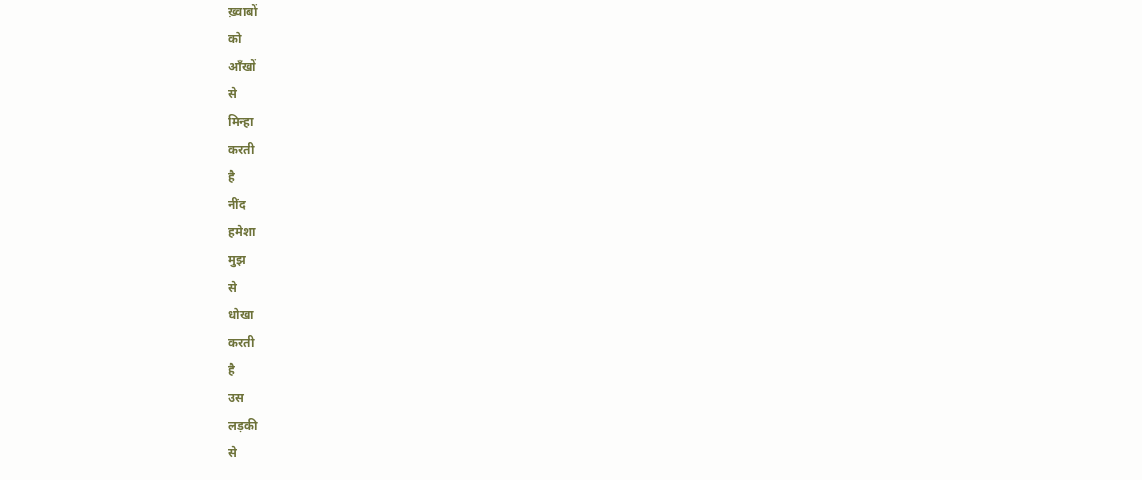ख़्वाबों
को
आँखों
से
मिन्हा
करती
है
नींद
हमेशा
मुझ
से
धोखा
करती
है
उस
लड़की
से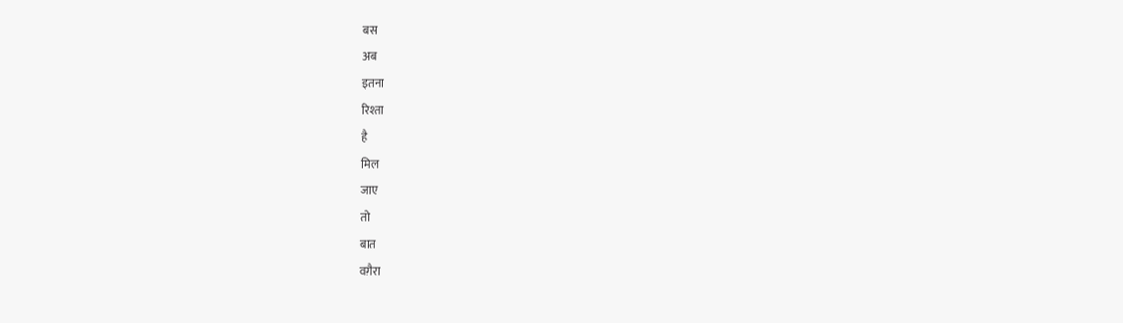बस
अब
इतना
रिश्ता
है
मिल
जाए
तो
बात
वग़ैरा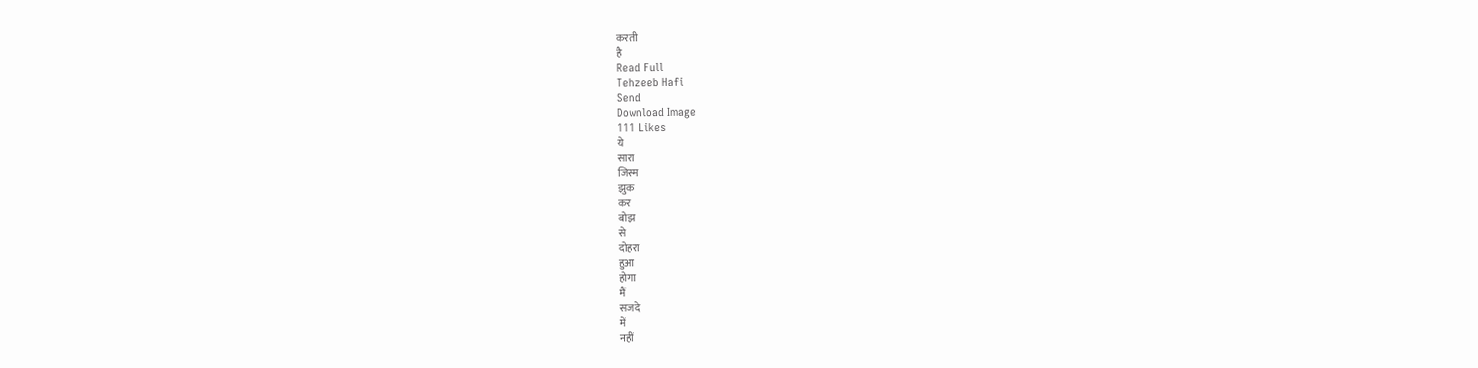करती
है
Read Full
Tehzeeb Hafi
Send
Download Image
111 Likes
ये
सारा
जिस्म
झुक
कर
बोझ
से
दोहरा
हुआ
होगा
मैं
सजदे
में
नहीं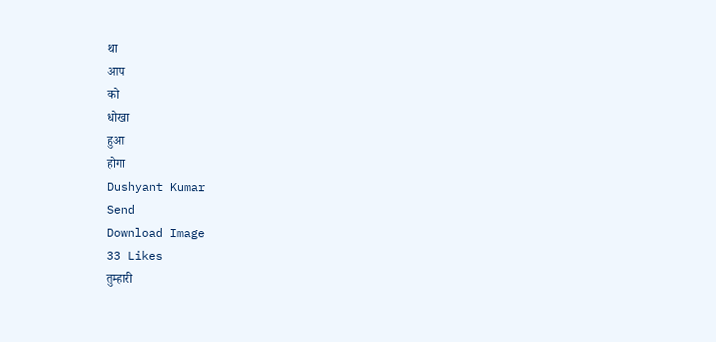था
आप
को
धोखा
हुआ
होगा
Dushyant Kumar
Send
Download Image
33 Likes
तुम्हारी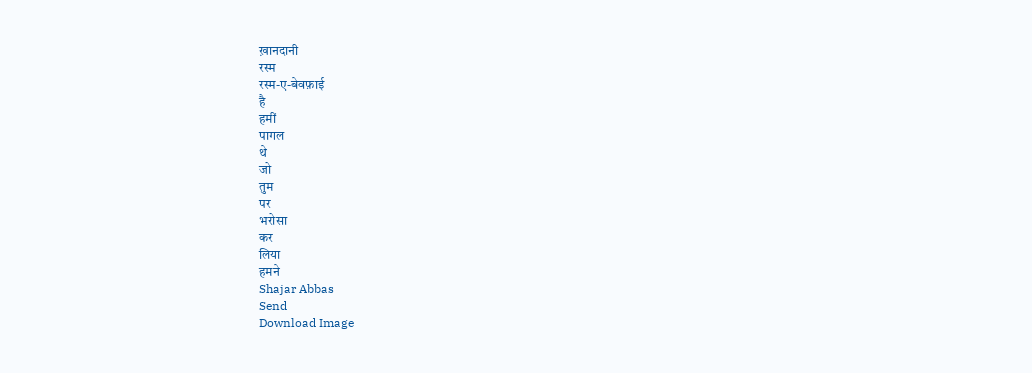ख़ानदानी
रस्म
रस्म-ए-बेवफ़ाई
है
हमीं
पागल
थे
जो
तुम
पर
भरोसा
कर
लिया
हमने
Shajar Abbas
Send
Download Image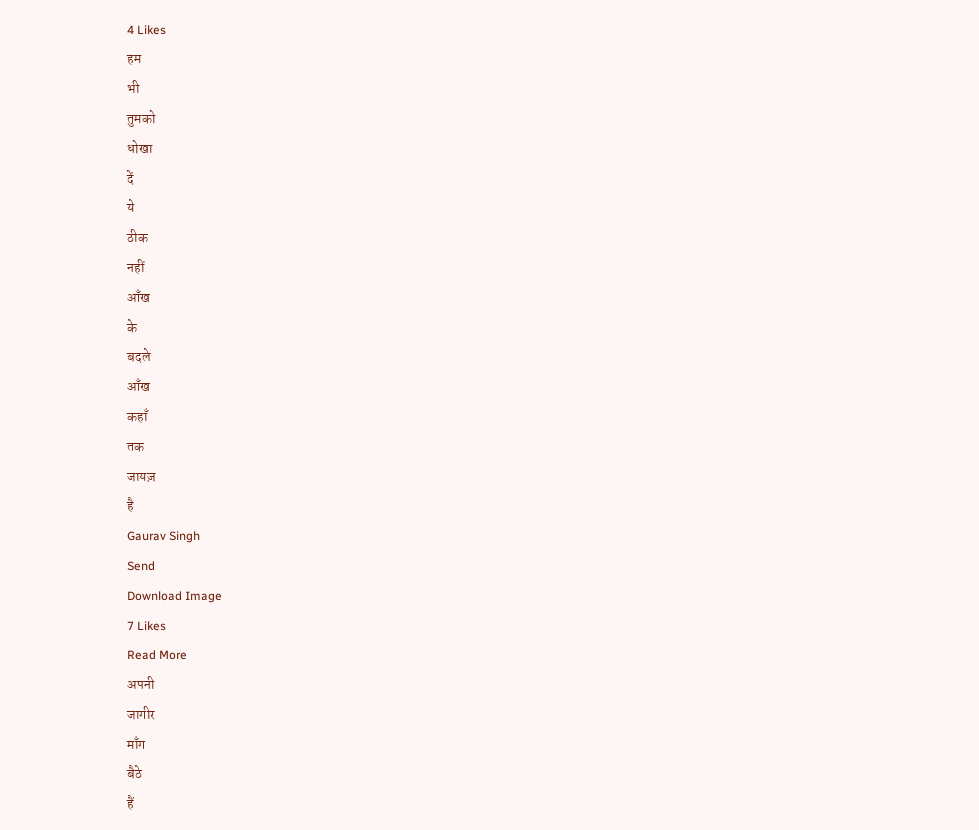4 Likes
हम
भी
तुमको
धोखा
दें
ये
ठीक
नहीं
आँख
के
बदले
आँख
कहाँ
तक
जायज़
है
Gaurav Singh
Send
Download Image
7 Likes
Read More
अपनी
जागीर
माँग
बैठे
हैं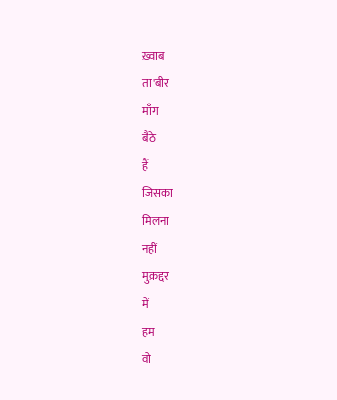ख़्वाब
ता'बीर
माँग
बैठे
हैं
जिसका
मिलना
नहीं
मुक़द्दर
में
हम
वो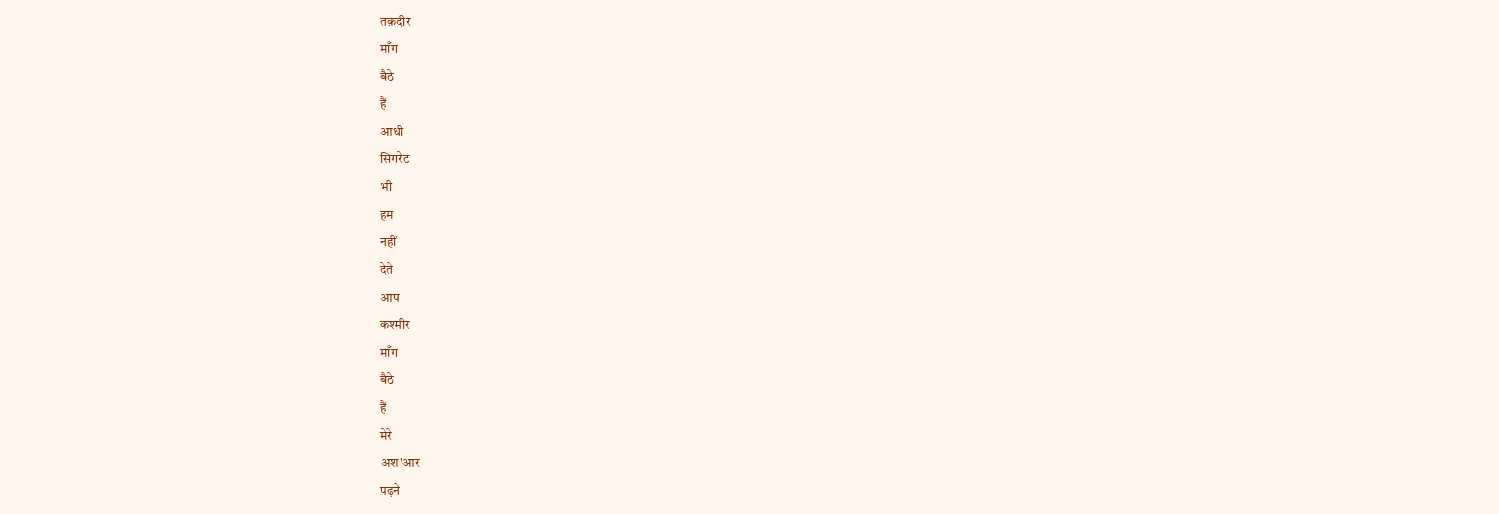तक़दीर
माँग
बैठे
हैं
आधी
सिगरेट
भी
हम
नहीं
देते
आप
कश्मीर
माँग
बैठे
हैं
मेरे
अश'आर
पढ़ने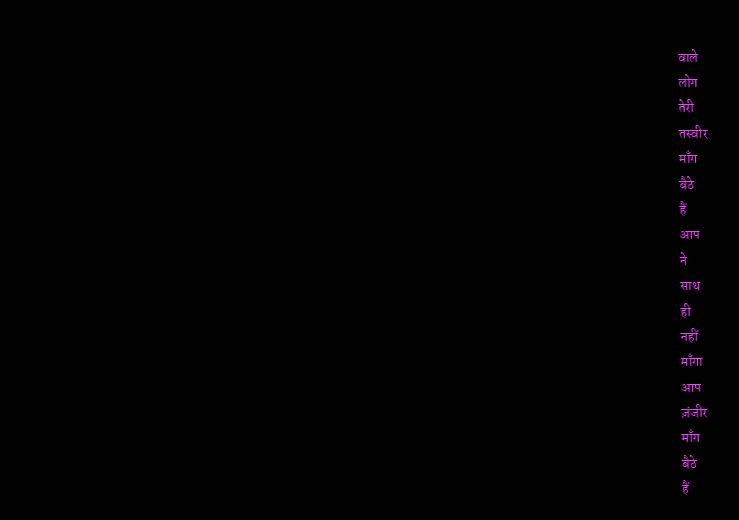वाले
लोग
तेरी
तस्वीर
माँग
बैठे
हैं
आप
ने
साथ
ही
नहीं
माँगा
आप
ज़ंजीर
माँग
बैठे
हैं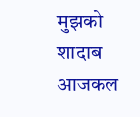मुझको
शादाब
आजकल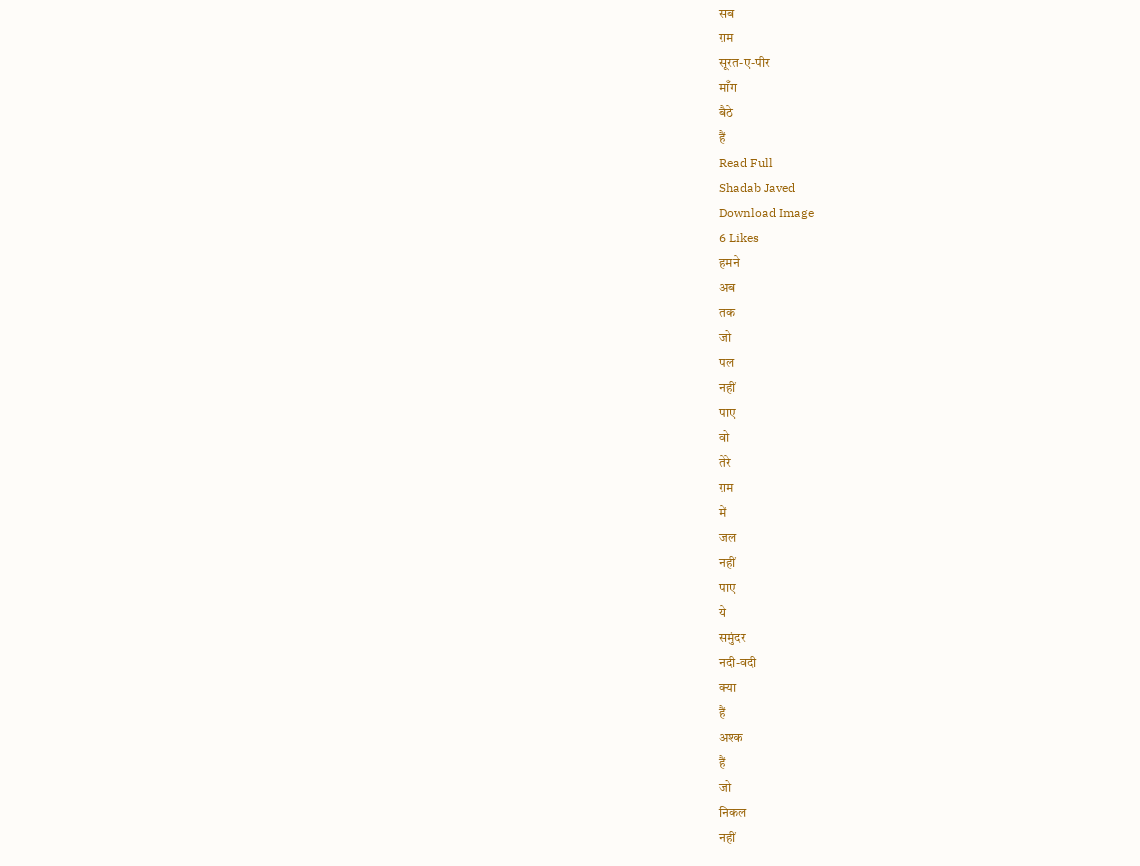सब
ग़म
सूरत-ए-पीर
माँग
बैठे
हैं
Read Full
Shadab Javed
Download Image
6 Likes
हमने
अब
तक
जो
पल
नहीं
पाए
वो
तेरे
ग़म
में
जल
नहीं
पाए
ये
समुंदर
नदी-वदी
क्या
हैं
अश्क
हैं
जो
निकल
नहीं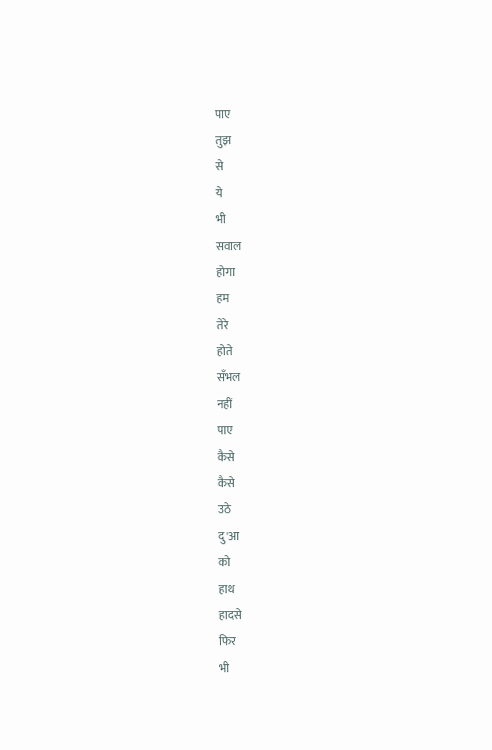पाए
तुझ
से
ये
भी
सवाल
होगा
हम
तेरे
होते
सँभल
नहीं
पाए
कैसे
कैसे
उठे
दु'आ
को
हाथ
हादसे
फिर
भी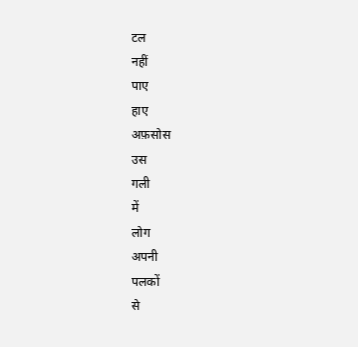टल
नहीं
पाए
हाए
अफ़सोस
उस
गली
में
लोग
अपनी
पलकों
से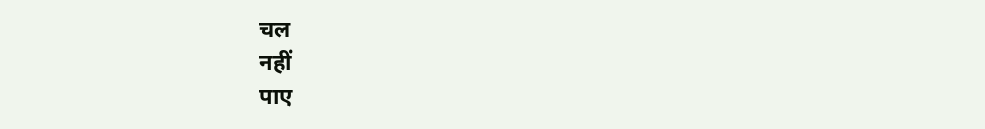चल
नहीं
पाए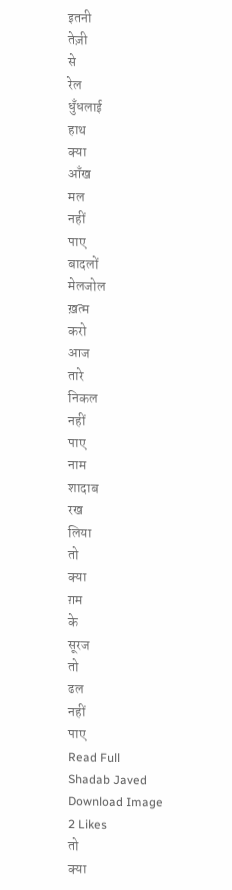इतनी
तेज़ी
से
रेल
धुँधलाई
हाथ
क्या
आँख
मल
नहीं
पाए
बादलों
मेलजोल
ख़त्म
करो
आज
तारे
निकल
नहीं
पाए
नाम
शादाब
रख
लिया
तो
क्या
ग़म
के
सूरज
तो
ढल
नहीं
पाए
Read Full
Shadab Javed
Download Image
2 Likes
तो
क्या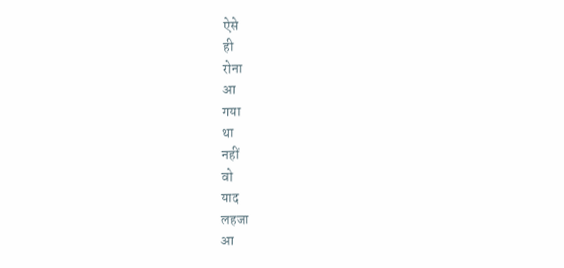ऐसे
ही
रोना
आ
गया
था
नहीं
वो
याद
लहजा
आ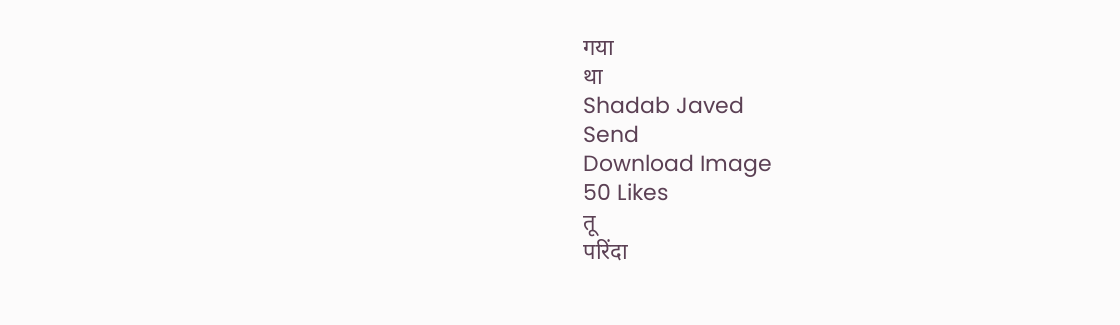गया
था
Shadab Javed
Send
Download Image
50 Likes
तू
परिंदा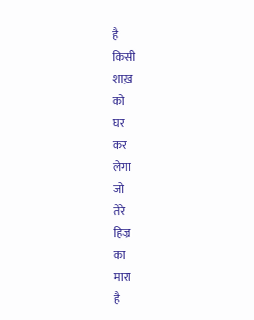है
किसी
शाख़
को
घर
कर
लेगा
जो
तेरे
हिज्र
का
मारा
है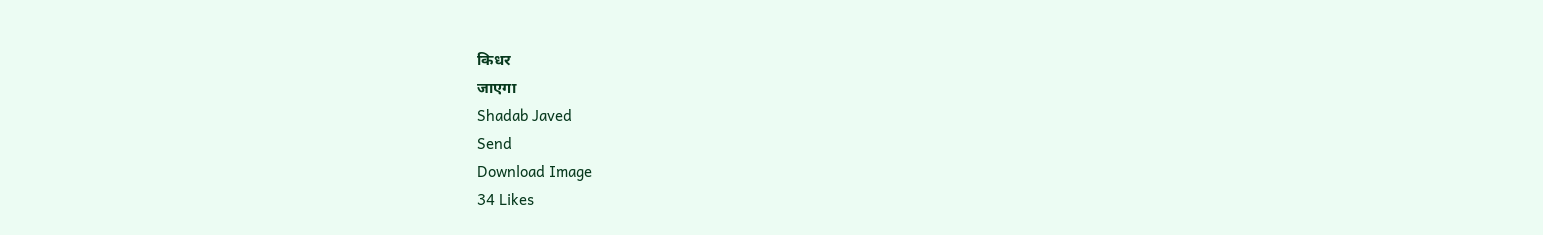किधर
जाएगा
Shadab Javed
Send
Download Image
34 Likes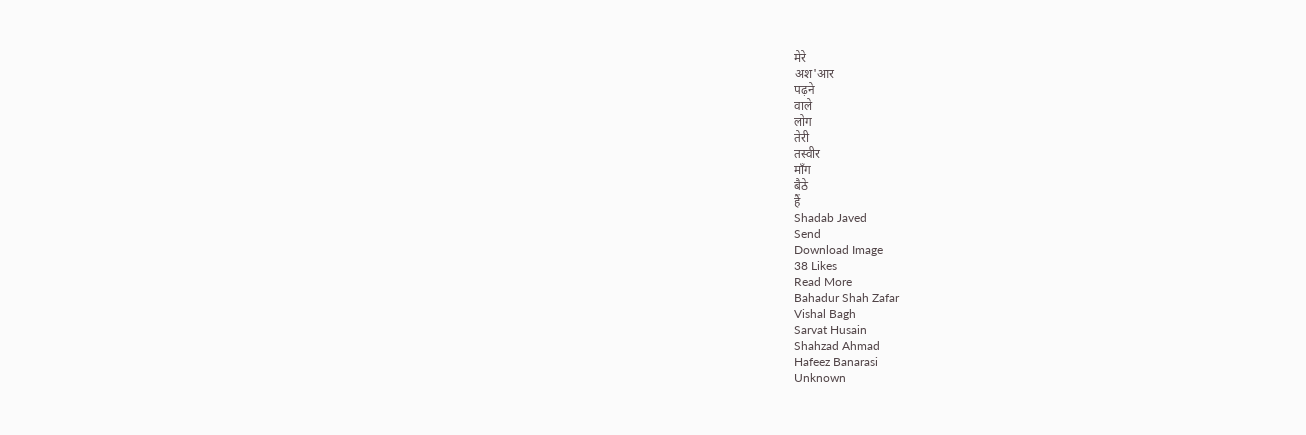मेरे
अश'आर
पढ़ने
वाले
लोग
तेरी
तस्वीर
माँग
बैठे
हैं
Shadab Javed
Send
Download Image
38 Likes
Read More
Bahadur Shah Zafar
Vishal Bagh
Sarvat Husain
Shahzad Ahmad
Hafeez Banarasi
Unknown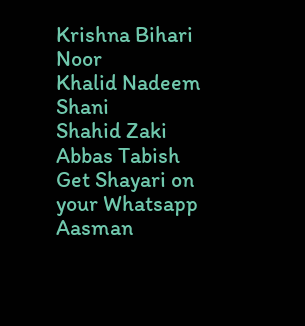Krishna Bihari Noor
Khalid Nadeem Shani
Shahid Zaki
Abbas Tabish
Get Shayari on your Whatsapp
Aasman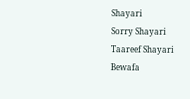Shayari
Sorry Shayari
Taareef Shayari
Bewafa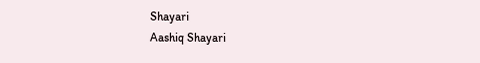Shayari
Aashiq Shayari